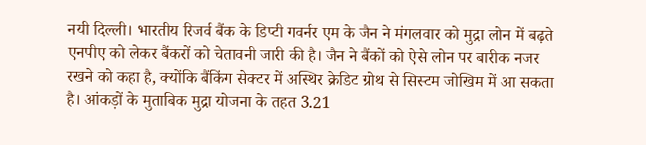नयी दिल्ली। भारतीय रिजर्व बैंक के डिप्टी गवर्नर एम के जैन ने मंगलवार को मुद्रा लोन में बढ़ते एनपीए को लेकर बैंकरों को चेतावनी जारी की है। जैन ने बैंकों को ऐसे लोन पर बारीक नजर रखने को कहा है, क्योंकि बैंकिंग सेक्टर में अस्थिर क्रेडिट ग्रोथ से सिस्टम जोखिम में आ सकता है। आंकड़ों के मुताबिक मुद्रा योजना के तहत 3.21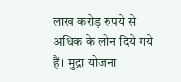लाख करोड़ रुपये से अधिक के लोन दिये गये हैं। मुद्रा योजना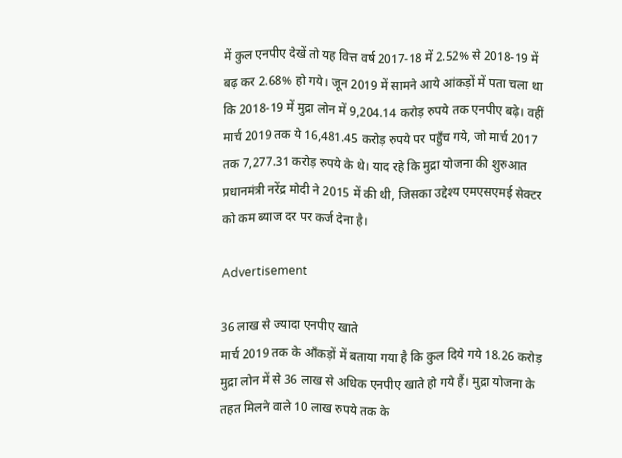में कुल एनपीए देखें तो यह वित्त वर्ष 2017-18 में 2.52% से 2018-19 में बढ़ कर 2.68% हो गये। जून 2019 में सामने आये आंकड़ों में पता चला था कि 2018-19 में मुद्रा लोन में 9,204.14 करोड़ रुपये तक एनपीए बढ़े। वहीं मार्च 2019 तक ये 16,481.45 करोड़ रुपये पर पहुँच गये, जो मार्च 2017 तक 7,277.31 करोड़ रुपये के थे। याद रहे कि मुद्रा योजना की शुरुआत प्रधानमंत्री नरेंद्र मोदी ने 2015 में की थी, जिसका उद्देश्य एमएसएमई सेक्टर को कम ब्याज दर पर कर्ज देना है।

Advertisement

36 लाख से ज्यादा एनपीए खाते
मार्च 2019 तक के आँकड़ों में बताया गया है कि कुल दिये गये 18.26 करोड़ मुद्रा लोन में से 36 लाख से अधिक एनपीए खाते हो गये हैं। मुद्रा योजना के तहत मिलने वाले 10 लाख रुपये तक के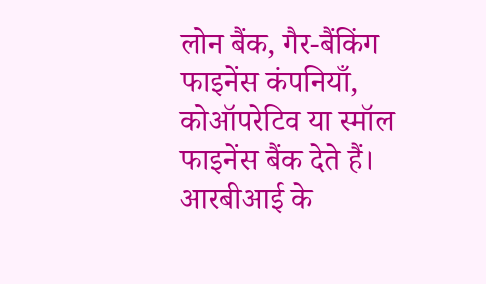लोन बैंक, गैर-बैंकिंग फाइनेंस कंपनियाँ, कोऑपरेटिव या स्मॉल फाइनेंस बैंक देते हैं। आरबीआई के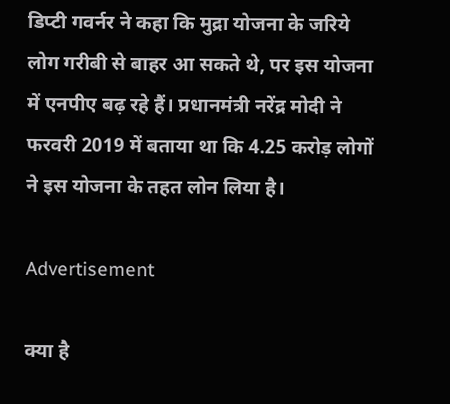डिप्टी गवर्नर ने कहा कि मुद्रा योजना के जरिये लोग गरीबी से बाहर आ सकते थे, पर इस योजना में एनपीए बढ़ रहे हैं। प्रधानमंत्री नरेंद्र मोदी ने फरवरी 2019 में बताया था कि 4.25 करोड़ लोगों ने इस योजना के तहत लोन लिया है।

Advertisement

क्या है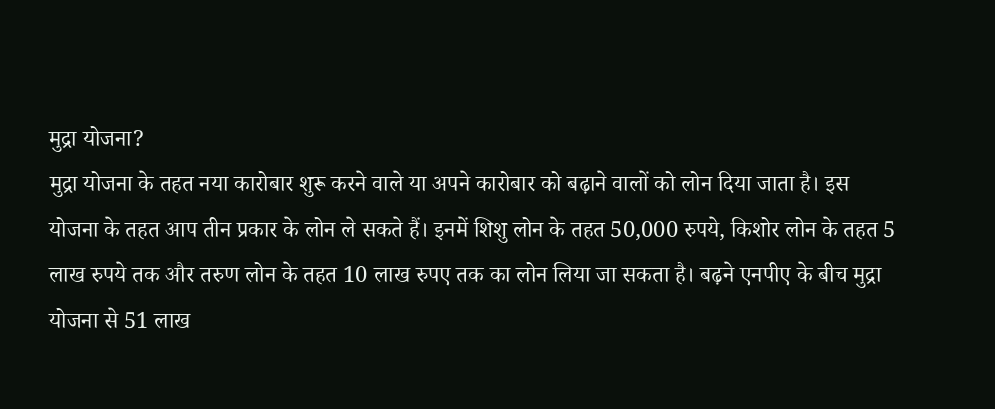मुद्रा योजना?
मुद्रा योजना के तहत नया कारोबार शुरू करने वाले या अपने कारोबार को बढ़ाने वालों को लोन दिया जाता है। इस योजना के तहत आप तीन प्रकार के लोन ले सकते हैं। इनमें शिशु लोन के तहत 50,000 रुपये, किशोर लोन के तहत 5 लाख रुपये तक और तरुण लोन के तहत 10 लाख रुपए तक का लोन लिया जा सकता है। बढ़ने एनपीए के बीच मुद्रा योजना से 51 लाख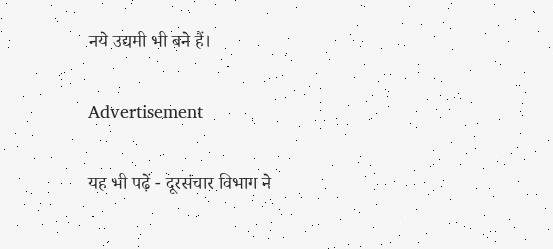नये उद्यमी भी बने हैं।

Advertisement

यह भी पढ़ें - दूरसंचार विभाग ने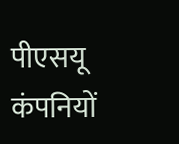पीएसयू कंपनियों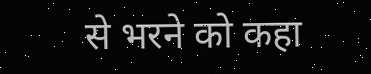से भरने को कहा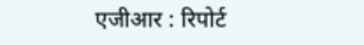एजीआर : रिपोर्ट